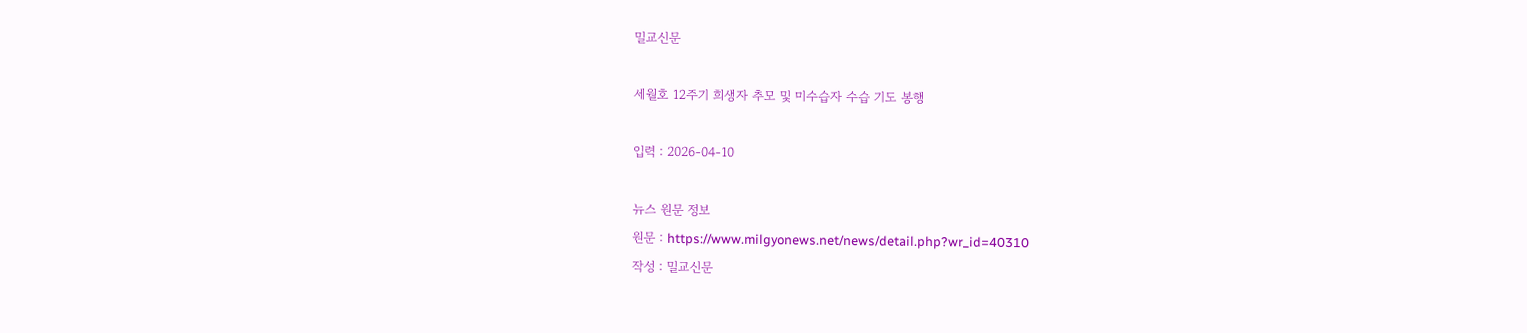밀교신문

세월호 12주기 희생자 추모 및 미수습자 수습 기도 봉행

입력 : 2026-04-10

뉴스 원문 정보
원문 : https://www.milgyonews.net/news/detail.php?wr_id=40310
작성 : 밀교신문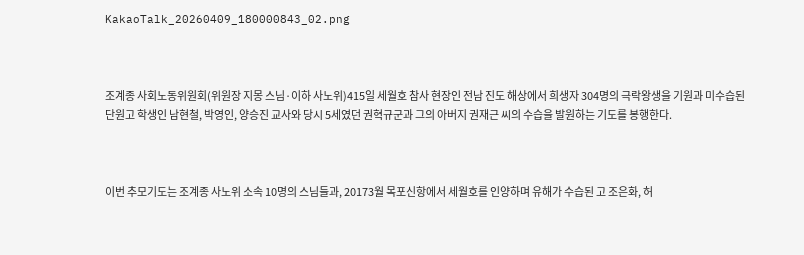KakaoTalk_20260409_180000843_02.png



조계종 사회노동위원회(위원장 지몽 스님·이하 사노위)415일 세월호 참사 현장인 전남 진도 해상에서 희생자 304명의 극락왕생을 기원과 미수습된 단원고 학생인 남현철, 박영인, 양승진 교사와 당시 5세였던 권혁규군과 그의 아버지 권재근 씨의 수습을 발원하는 기도를 봉행한다.



이번 추모기도는 조계종 사노위 소속 10명의 스님들과, 20173월 목포신항에서 세월호를 인양하며 유해가 수습된 고 조은화, 허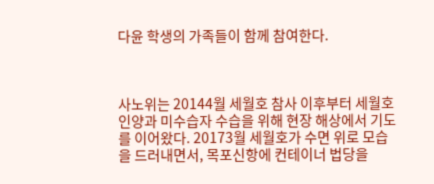다윤 학생의 가족들이 함께 참여한다.



사노위는 20144월 세월호 참사 이후부터 세월호 인양과 미수습자 수습을 위해 현장 해상에서 기도를 이어왔다. 20173월 세월호가 수면 위로 모습을 드러내면서, 목포신항에 컨테이너 법당을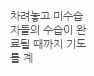차려놓고 미수습자들의 수습이 완료될 때까지 기도를 계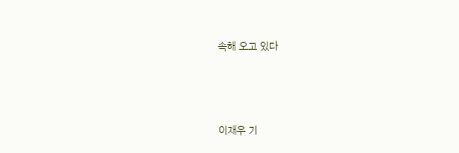속해 오고 있다



이재우 기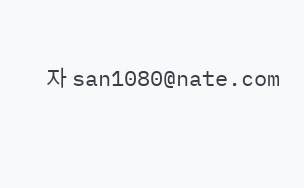자 san1080@nate.com